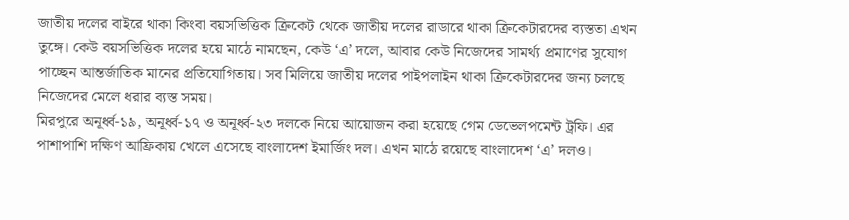জাতীয় দলের বাইরে থাকা কিংবা বয়সভিত্তিক ক্রিকেট থেকে জাতীয় দলের রাডারে থাকা ক্রিকেটারদের ব্যস্ততা এখন তুঙ্গে। কেউ বয়সভিত্তিক দলের হয়ে মাঠে নামছেন, কেউ ‘এ’ দলে, আবার কেউ নিজেদের সামর্থ্য প্রমাণের সুযোগ পাচ্ছেন আন্তর্জাতিক মানের প্রতিযোগিতায়। সব মিলিয়ে জাতীয় দলের পাইপলাইন থাকা ক্রিকেটারদের জন্য চলছে নিজেদের মেলে ধরার ব্যস্ত সময়।
মিরপুরে অনূর্ধ্ব-১৯, অনূর্ধ্ব-১৭ ও অনূর্ধ্ব-২৩ দলকে নিয়ে আয়োজন করা হয়েছে গেম ডেভেলপমেন্ট ট্রফি। এর পাশাপাশি দক্ষিণ আফ্রিকায় খেলে এসেছে বাংলাদেশ ইমার্জিং দল। এখন মাঠে রয়েছে বাংলাদেশ ‘এ’ দলও।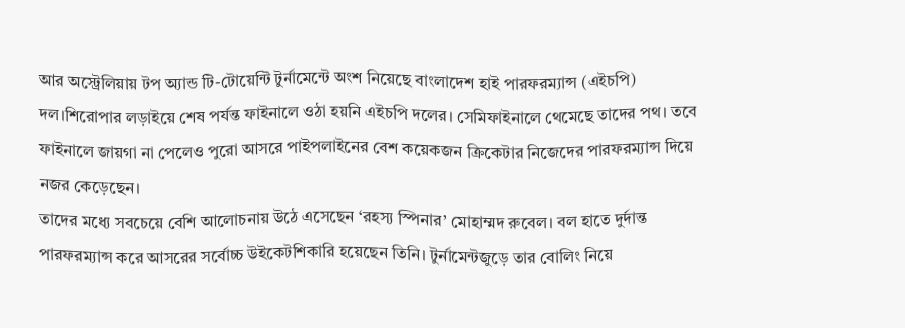আর অস্ট্রেলিয়ায় টপ অ্যান্ড টি-টোয়েন্টি টুর্নামেন্টে অংশ নিয়েছে বাংলাদেশ হাই পারফরম্যান্স (এইচপি) দল।শিরোপার লড়াইয়ে শেষ পর্যন্ত ফাইনালে ওঠা হয়নি এইচপি দলের। সেমিফাইনালে থেমেছে তাদের পথ। তবে ফাইনালে জায়গা না পেলেও পুরো আসরে পাইপলাইনের বেশ কয়েকজন ক্রিকেটার নিজেদের পারফরম্যান্স দিয়ে নজর কেড়েছেন।
তাদের মধ্যে সবচেয়ে বেশি আলোচনায় উঠে এসেছেন ‘রহস্য স্পিনার’ মোহাম্মদ রুবেল। বল হাতে দুর্দান্ত পারফরম্যান্স করে আসরের সর্বোচ্চ উইকেটশিকারি হয়েছেন তিনি। টুর্নামেন্টজুড়ে তার বোলিং নিয়ে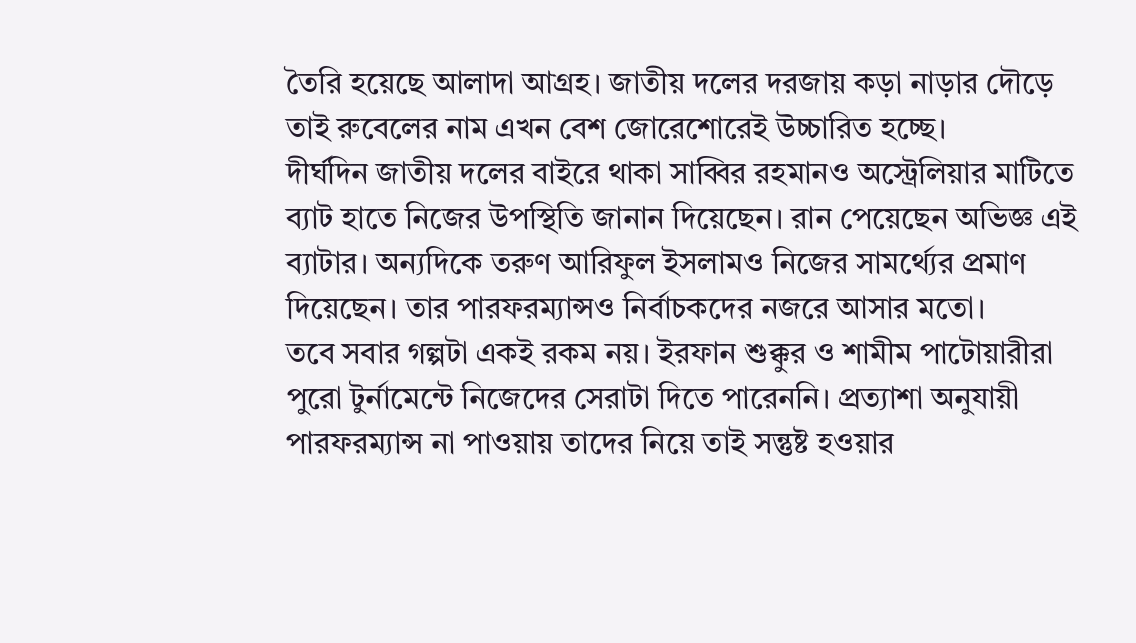তৈরি হয়েছে আলাদা আগ্রহ। জাতীয় দলের দরজায় কড়া নাড়ার দৌড়ে তাই রুবেলের নাম এখন বেশ জোরেশোরেই উচ্চারিত হচ্ছে।
দীর্ঘদিন জাতীয় দলের বাইরে থাকা সাব্বির রহমানও অস্ট্রেলিয়ার মাটিতে ব্যাট হাতে নিজের উপস্থিতি জানান দিয়েছেন। রান পেয়েছেন অভিজ্ঞ এই ব্যাটার। অন্যদিকে তরুণ আরিফুল ইসলামও নিজের সামর্থ্যের প্রমাণ দিয়েছেন। তার পারফরম্যান্সও নির্বাচকদের নজরে আসার মতো।
তবে সবার গল্পটা একই রকম নয়। ইরফান শুক্কুর ও শামীম পাটোয়ারীরা পুরো টুর্নামেন্টে নিজেদের সেরাটা দিতে পারেননি। প্রত্যাশা অনুযায়ী পারফরম্যান্স না পাওয়ায় তাদের নিয়ে তাই সন্তুষ্ট হওয়ার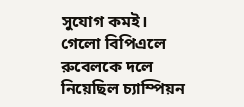সুযোগ কমই।
গেলো বিপিএলে রুবেলকে দলে নিয়েছিল চ্যাম্পিয়ন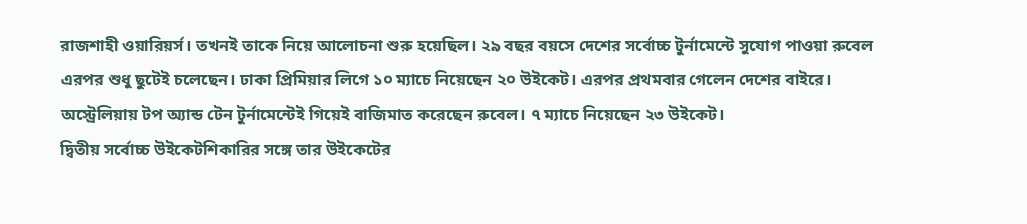রাজশাহী ওয়ারিয়র্স। তখনই তাকে নিয়ে আলোচনা শুরু হয়েছিল। ২৯ বছর বয়সে দেশের সর্বোচ্চ টুর্নামেন্টে সুযোগ পাওয়া রুবেল এরপর শুধু ছুটেই চলেছেন। ঢাকা প্রিমিয়ার লিগে ১০ ম্যাচে নিয়েছেন ২০ উইকেট। এরপর প্রথমবার গেলেন দেশের বাইরে। অস্ট্রেলিয়ায় টপ অ্যান্ড টেন টুর্নামেন্টেই গিয়েই বাজিমাত করেছেন রুবেল। ৭ ম্যাচে নিয়েছেন ২৩ উইকেট।
দ্বিতীয় সর্বোচ্চ উইকেটশিকারির সঙ্গে তার উইকেটের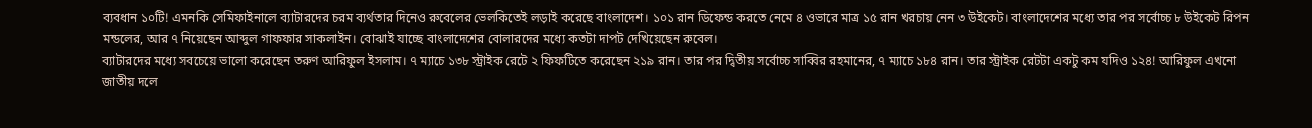ব্যবধান ১০টি! এমনকি সেমিফাইনালে ব্যাটারদের চরম ব্যর্থতার দিনেও রুবেলের ভেলকিতেই লড়াই করেছে বাংলাদেশ। ১০১ রান ডিফেন্ড করতে নেমে ৪ ওভারে মাত্র ১৫ রান খরচায় নেন ৩ উইকেট। বাংলাদেশের মধ্যে তার পর সর্বোচ্চ ৮ উইকেট রিপন মন্ডলের, আর ৭ নিয়েছেন আব্দুল গাফফার সাকলাইন। বোঝাই যাচ্ছে বাংলাদেশের বোলারদের মধ্যে কতটা দাপট দেখিয়েছেন রুবেল।
ব্যাটারদের মধ্যে সবচেয়ে ভালো করেছেন তরুণ আরিফুল ইসলাম। ৭ ম্যাচে ১৩৮ স্ট্রাইক রেটে ২ ফিফটিতে করেছেন ২১৯ রান। তার পর দ্বিতীয় সর্বোচ্চ সাব্বির রহমানের, ৭ ম্যাচে ১৮৪ রান। তার স্ট্রাইক রেটটা একটু কম যদিও ১২৪! আরিফুল এখনো জাতীয় দলে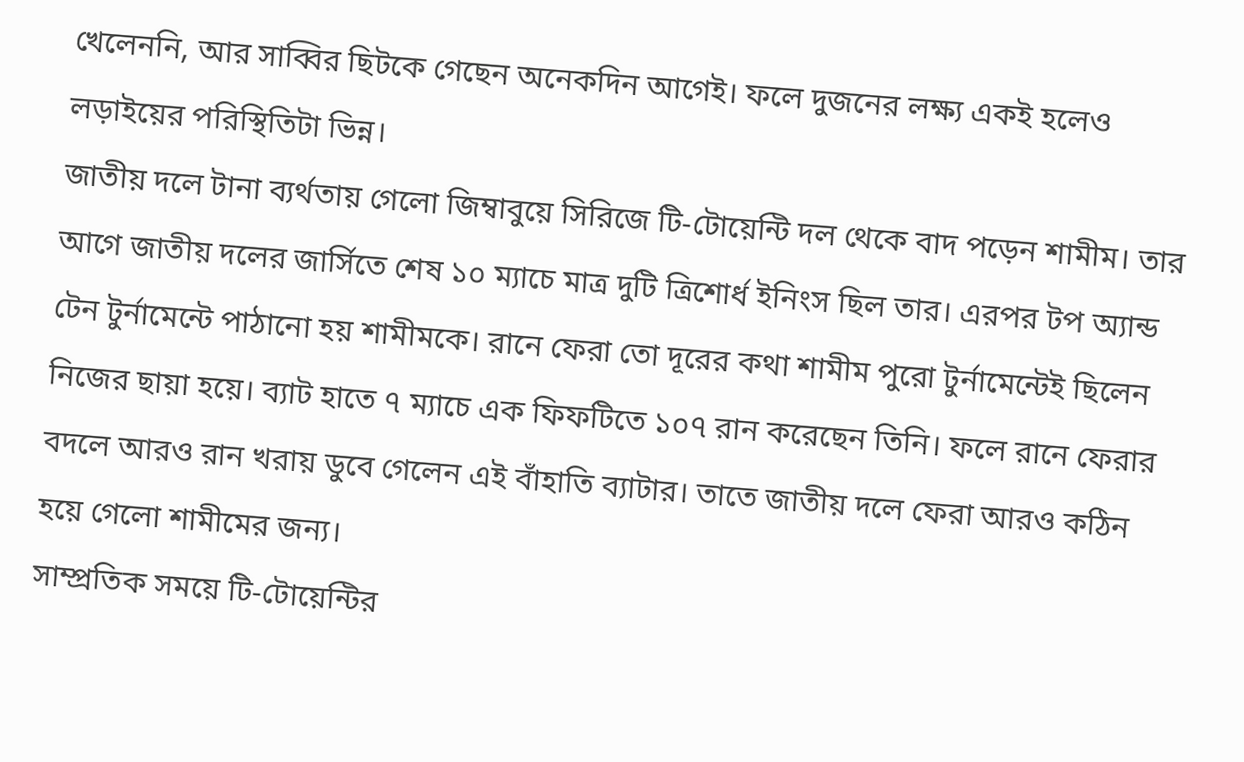খেলেননি, আর সাব্বির ছিটকে গেছেন অনেকদিন আগেই। ফলে দুজনের লক্ষ্য একই হলেও লড়াইয়ের পরিস্থিতিটা ভিন্ন।
জাতীয় দলে টানা ব্যর্থতায় গেলো জিম্বাবুয়ে সিরিজে টি-টোয়েন্টি দল থেকে বাদ পড়েন শামীম। তার আগে জাতীয় দলের জার্সিতে শেষ ১০ ম্যাচে মাত্র দুটি ত্রিশোর্ধ ইনিংস ছিল তার। এরপর টপ অ্যান্ড টেন টুর্নামেন্টে পাঠানো হয় শামীমকে। রানে ফেরা তো দূরের কথা শামীম পুরো টুর্নামেন্টেই ছিলেন নিজের ছায়া হয়ে। ব্যাট হাতে ৭ ম্যাচে এক ফিফটিতে ১০৭ রান করেছেন তিনি। ফলে রানে ফেরার বদলে আরও রান খরায় ডুবে গেলেন এই বাঁহাতি ব্যাটার। তাতে জাতীয় দলে ফেরা আরও কঠিন হয়ে গেলো শামীমের জন্য।
সাম্প্রতিক সময়ে টি-টোয়েন্টির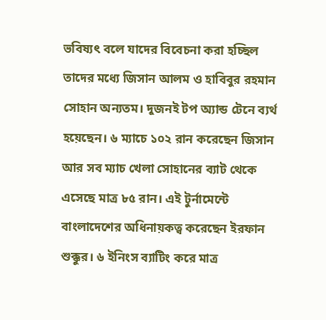ভবিষ্যৎ বলে যাদের বিবেচনা করা হচ্ছিল তাদের মধ্যে জিসান আলম ও হাবিবুর রহমান সোহান অন্যতম। দুজনই টপ অ্যান্ড টেনে ব্যর্থ হয়েছেন। ৬ ম্যাচে ১০২ রান করেছেন জিসান আর সব ম্যাচ খেলা সোহানের ব্যাট থেকে এসেছে মাত্র ৮৫ রান। এই টুর্নামেন্টে বাংলাদেশের অধিনায়কত্ব করেছেন ইরফান শুক্কুর। ৬ ইনিংস ব্যাটিং করে মাত্র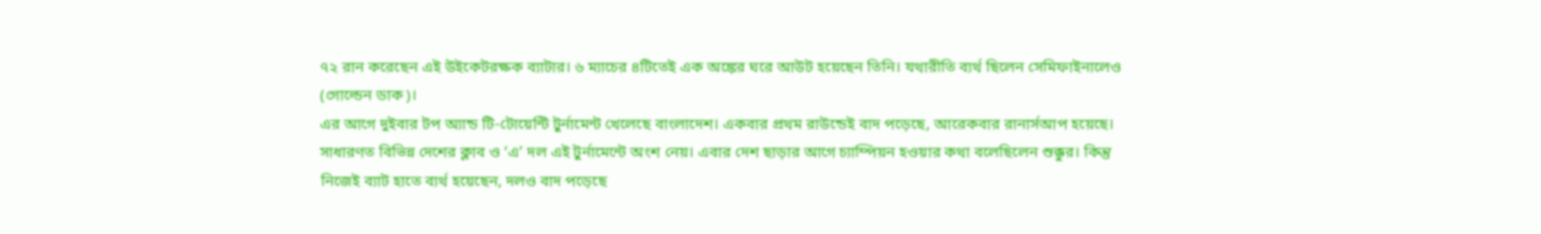৭২ রান করেছেন এই উইকেটরক্ষক ব্যাটার। ৬ ম্যাচের ৪টিতেই এক অঙ্কের ঘরে আউট হয়েছেন তিনি। যথারীতি ব্যর্থ ছিলেন সেমিফাইনালেও (গোল্ডেন ডাক)।
এর আগে দুইবার টপ অ্যান্ড টি-টোয়েন্টি টুর্নামেন্ট খেলেছে বাংলাদেশ। একবার প্রথম রাউন্ডেই বাদ পড়েছে, আরেকবার রানার্সআপ হয়েছে। সাধারণত বিভিন্ন দেশের ক্লাব ও ‘এ’ দল এই টুর্নামেন্টে অংশ নেয়। এবার দেশ ছাড়ার আগে চ্যাম্পিয়ন হওয়ার কথা বলেছিলেন শুক্কুর। কিন্তু নিজেই ব্যাট হাতে ব্যর্থ হয়েছেন, দলও বাদ পড়েছে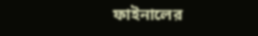ফাইনালের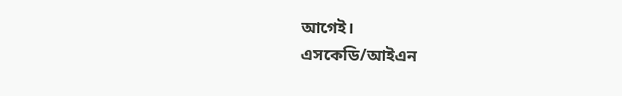আগেই।
এসকেডি/আইএন